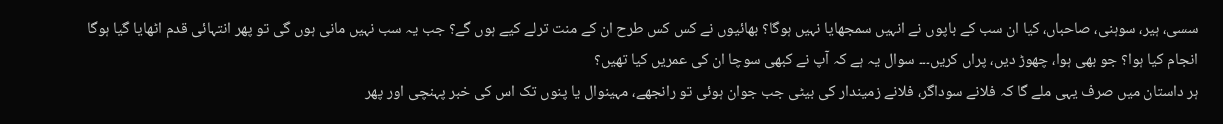سسی، ہیر، سوہنی، صاحباں، کیا ان سب کے باپوں نے انہیں سمجھایا نہیں ہوگا؟ بھائیوں نے کس کس طرح ان کے منت ترلے کیے ہوں گے؟ جب یہ سب نہیں مانی ہوں گی تو پھر انتہائی قدم اٹھایا گیا ہوگا
انجام کیا ہوا؟ جو بھی ہوا، چھوڑ دیں، پراں کریں۔۔۔ سوال یہ ہے کہ آپ نے کبھی سوچا ان کی عمریں کیا تھیں؟
ہر داستان میں صرف یہی ملے گا کہ فلانے سوداگر، فلانے زمیندار کی بیٹی جب جوان ہوئی تو رانجھے، مہینوال یا پنوں تک اس کی خبر پہنچی اور پھر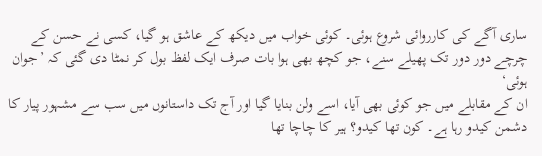ساری آگے کی کارروائی شروع ہوئی۔ کوئی خواب میں دیکھ کے عاشق ہو گیا، کسی نے حسن کے چرچے دور دور تک پھیلے سنے، جو کچھ بھی ہوا بات صرف ایک لفظ بول کر نمٹا دی گئی کہ ’جوان ہوئی‘
ان کے مقابلے میں جو کوئی بھی آیا، اسے ولن بنایا گیا اور آج تک داستانوں میں سب سے مشہور پیار کا دشمن کیدو رہا ہے۔ کون تھا کیدو؟ ہیر کا چاچا تھا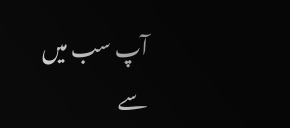آپ سب میں سے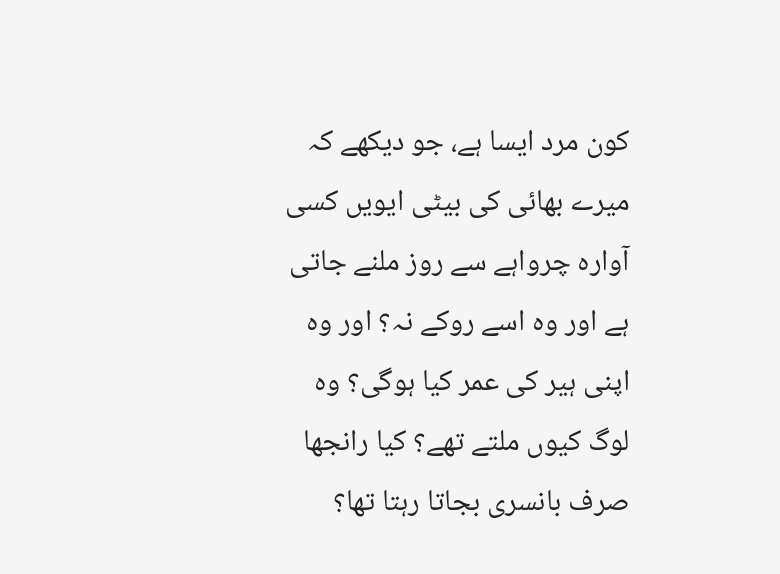کون مرد ایسا ہے، جو دیکھے کہ میرے بھائی کی بیٹی ایویں کسی آوارہ چرواہے سے روز ملنے جاتی ہے اور وہ اسے روکے نہ؟ اور وہ اپنی ہیر کی عمر کیا ہوگی؟ وہ لوگ کیوں ملتے تھے؟ کیا رانجھا صرف بانسری بجاتا رہتا تھا؟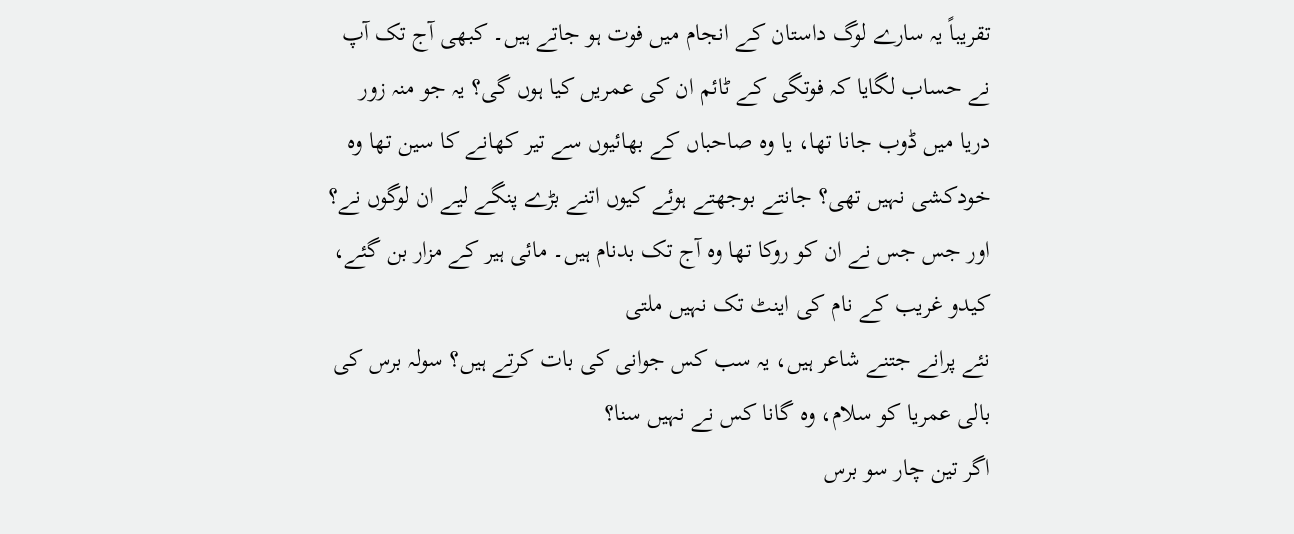تقریباً یہ سارے لوگ داستان کے انجام میں فوت ہو جاتے ہیں۔ کبھی آج تک آپ نے حساب لگایا کہ فوتگی کے ٹائم ان کی عمریں کیا ہوں گی؟ یہ جو منہ زور دریا میں ڈوب جانا تھا، یا وہ صاحباں کے بھائیوں سے تیر کھانے کا سین تھا وہ خودکشی نہیں تھی؟ جانتے بوجھتے ہوئے کیوں اتنے بڑے پنگے لیے ان لوگوں نے؟ اور جس جس نے ان کو روکا تھا وہ آج تک بدنام ہیں۔ مائی ہیر کے مزار بن گئے، کیدو غریب کے نام کی اینٹ تک نہیں ملتی
نئے پرانے جتنے شاعر ہیں، یہ سب کس جوانی کی بات کرتے ہیں؟ سولہ برس کی بالی عمریا کو سلام، وہ گانا کس نے نہیں سنا؟
اگر تین چار سو برس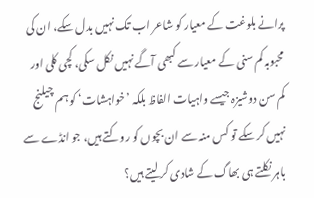پرانے بلوغت کے معیار کو شاعر اب تک نہیں بدل سکے، ان کی محبوبہ کم سنی کے معیار سے کبھی آگے نہیں نکل سکی، کچی کلی اور کم سن دوشیزہ جیسے واہیات الفاظ بلکہ ’خواہشات‘ کو ہم چیلنج نہیں کر سکے تو کس منہ سے ان بچوں کو روکتے ہیں، جو انڈے سے باہر نکلتے ہی بھاگ کے شادی کر لیتے ہیں؟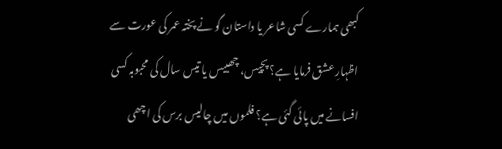کبھی ہمارے کسی شاعر یا داستان گو نے پختہ عمر کی عورت سے اظہارِ عشق فرمایا ہے؟ پچیس، چھبیس یا تیس سال کی محبوبہ کسی افسانے میں پائی گئی ہے؟ فلموں میں چالیس برس کی اچھی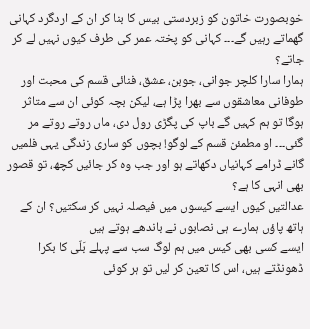خوبصورت خاتون کو زبردستی بیس کا بنا کر ان کے اردگرد کہانی گھماتے رہیں گے۔۔۔ کہانی کو پختہ عمر کی طرف کیوں نہیں لے کر جاتے؟
ہمارا سارا کلچر جوانی، جوبن، عشق، فنائی قسم کی محبت اور طوفانی معاشقوں سے بھرا پڑا ہے، لیکن بچہ کوئی ان سے متاثر ہوگا تو ہم کہیں گے باپ کی پگڑی رول دی، ماں روتے روتے مر گئی۔۔۔ او مطمئن قسم کے لوگو! بچوں کو ساری زندگی یہی فلمیں گانے ڈرامے کہانیاں دکھاتے ہو اور جب وہ کر جائیں کچھ، تو قصور بھی انہی کا ہے؟
عدالتیں کیوں ایسے کیسوں میں فیصلہ نہیں کر سکتیں؟ ان کے ہاتھ پاؤں ہمارے ہی نصابوں نے باندھے ہوتے ہیں
ایسے کسی بھی کیس میں ہم لوگ سب سے پہلے بَلّی کا بکرا ڈھونڈتے ہیں، اس کا تعین کر لیں تو ہر کوئی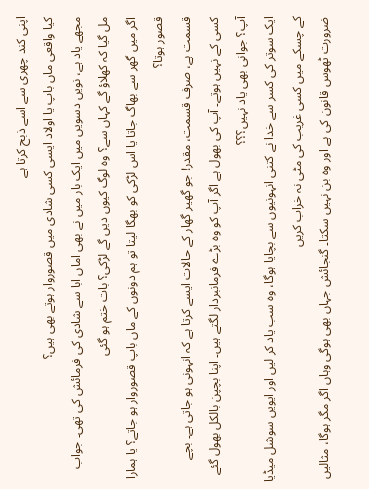اپنی کند چھری سے اسے ذبح کرتا ہے
کیا واقعی ماں باپ یا اولاد ایسی کسی شادی میں قصوروار ہوتے بھی ہیں؟
مجھے یاد ہے، نویں دسویں میں ایک بار میں نے بھی اماں ابا سے شادی کی فرمائش کی تھی۔ جواب مل گیا کہ کھلاؤ گے کہاں سے؟ وہ لوگ کیوں دیں گے لڑکی؟ بات ختم ہو گئی
اگر میں گھر سے بھاگ جاتا یا اس لڑکی کو بھگا لیتا تو ہم دونوں کے ماں باپ قصوروار ہو جاتے؟ یا ہمارا قصور ہوتا؟
قسمت ہے، صرف قسمت، مقدر! جو گھیر گھار کے حالات ایسے کرتا ہے کہ انہونی ہو جاتی ہے۔ بچے کسی کے نہیں ہوتے۔ آپ کی بھول ہے اگر آپ کو وہ بڑے فرمانبردار لگتے ہیں۔ اپنا بچپن بالکل بھول گئے آپ؟ جوانی بھی یاد نہیں؟؟؟
ایک سوتر کی کسر سے خدا نے کتنی انہونیوں سے بچایا ہوگا، وہ سب یاد کر لیں اور ایویں سوشل میڈیا کے چسکے میں کسی غریب کی مٹی نہ خراب کریں
ضرورت ٹھوس قانون کی ہے اور وہ بن نہیں سکتا۔ گنجائش جہاں بھی ہوگی وہاں اگر مگر ہوگا، مثالیں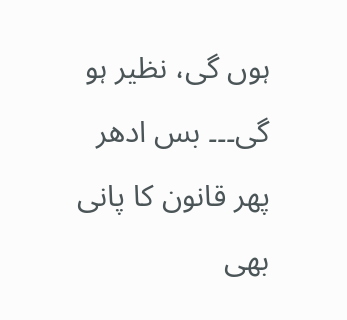ہوں گی، نظیر ہو گی۔۔۔ بس ادھر پھر قانون کا پانی بھی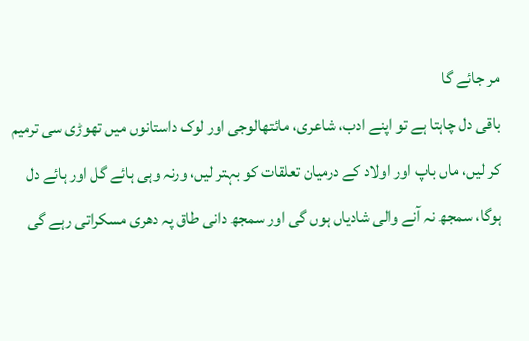مر جائے گا
باقی دل چاہتا ہے تو اپنے ادب، شاعری، مائتھالوجی اور لوک داستانوں میں تھوڑی سی ترمیم کر لیں، ماں باپ اور اولاد کے درمیان تعلقات کو بہتر لیں، ورنہ وہی ہائے گل اور ہائے دل ہوگا، سمجھ نہ آنے والی شادیاں ہوں گی اور سمجھ دانی طاق پہ دھری مسکراتی رہے گی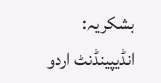بشکریہ: انڈیپینڈنٹ اردو